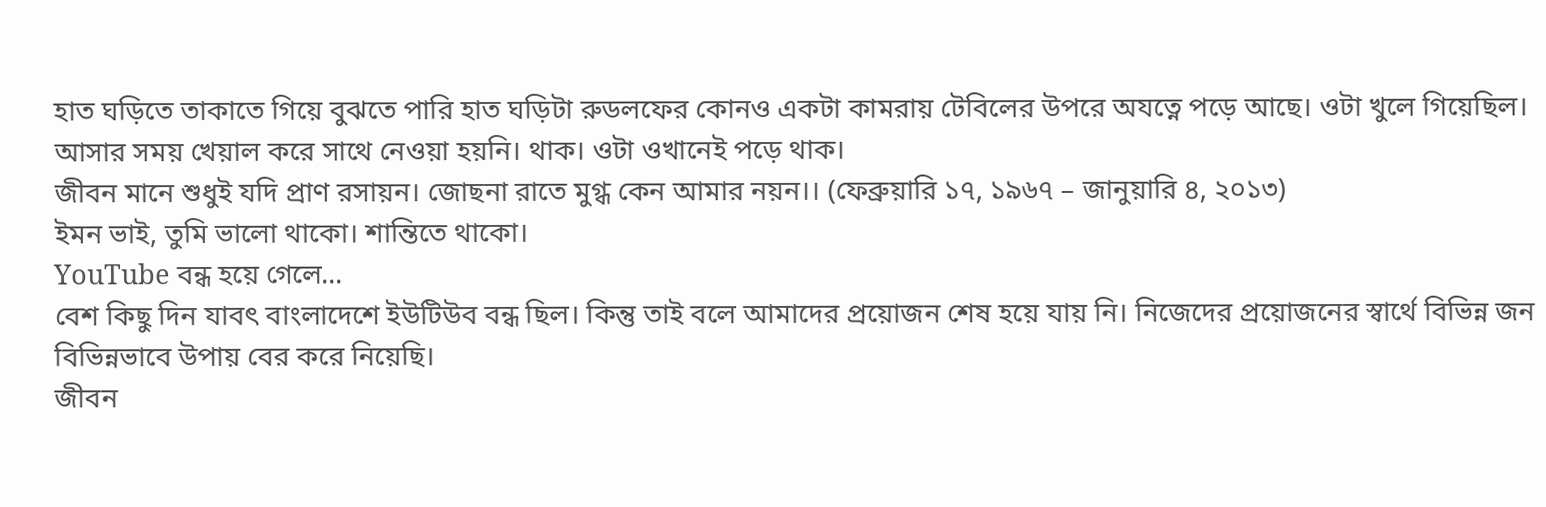হাত ঘড়িতে তাকাতে গিয়ে বুঝতে পারি হাত ঘড়িটা রুডলফের কোনও একটা কামরায় টেবিলের উপরে অযত্নে পড়ে আছে। ওটা খুলে গিয়েছিল। আসার সময় খেয়াল করে সাথে নেওয়া হয়নি। থাক। ওটা ওখানেই পড়ে থাক।
জীবন মানে শুধুই যদি প্রাণ রসায়ন। জোছনা রাতে মুগ্ধ কেন আমার নয়ন।। (ফেব্রুয়ারি ১৭, ১৯৬৭ – জানুয়ারি ৪, ২০১৩)
ইমন ভাই, তুমি ভালো থাকো। শান্তিতে থাকো।
YouTube বন্ধ হয়ে গেলে...
বেশ কিছু দিন যাবৎ বাংলাদেশে ইউটিউব বন্ধ ছিল। কিন্তু তাই বলে আমাদের প্রয়োজন শেষ হয়ে যায় নি। নিজেদের প্রয়োজনের স্বার্থে বিভিন্ন জন বিভিন্নভাবে উপায় বের করে নিয়েছি।
জীবন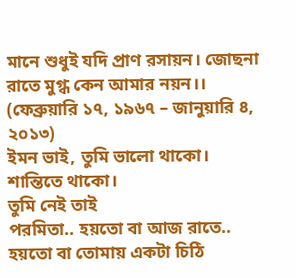মানে শুধুই যদি প্রাণ রসায়ন। জোছনা রাতে মুগ্ধ কেন আমার নয়ন।। (ফেব্রুয়ারি ১৭, ১৯৬৭ – জানুয়ারি ৪, ২০১৩)
ইমন ভাই, তুমি ভালো থাকো। শান্তিতে থাকো।
তুমি নেই তাই
পরমিতা.. হয়তো বা আজ রাতে.. হয়তো বা তোমায় একটা চিঠি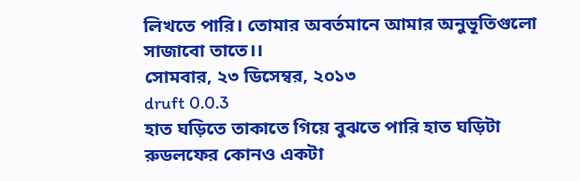লিখতে পারি। তোমার অবর্তমানে আমার অনুভূতিগুলো সাজাবো তাতে।।
সোমবার, ২৩ ডিসেম্বর, ২০১৩
druft 0.0.3
হাত ঘড়িতে তাকাতে গিয়ে বুঝতে পারি হাত ঘড়িটা রুডলফের কোনও একটা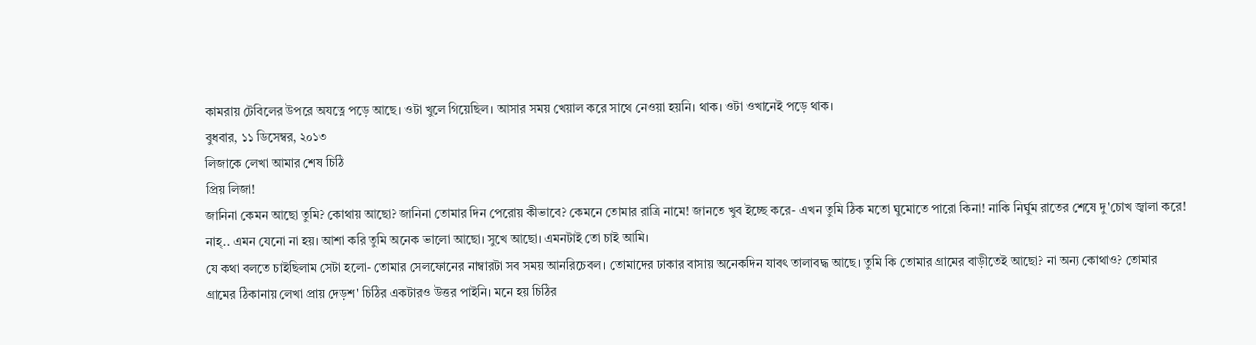কামরায় টেবিলের উপরে অযত্নে পড়ে আছে। ওটা খুলে গিয়েছিল। আসার সময় খেয়াল করে সাথে নেওয়া হয়নি। থাক। ওটা ওখানেই পড়ে থাক।
বুধবার, ১১ ডিসেম্বর, ২০১৩
লিজাকে লেখা আমার শেষ চিঠি
প্রিয় লিজা!
জানিনা কেমন আছো তুমি? কোথায় আছো? জানিনা তোমার দিন পেরোয় কীভাবে? কেমনে তোমার রাত্রি নামে! জানতে খুব ইচ্ছে করে- এখন তুমি ঠিক মতো ঘুমোতে পারো কিনা! নাকি নির্ঘুম রাতের শেষে দু'চোখ জ্বালা করে! নাহ্.. এমন যেনো না হয়। আশা করি তুমি অনেক ভালো আছো। সুখে আছো। এমনটাই তো চাই আমি।
যে কথা বলতে চাইছিলাম সেটা হলো- তোমার সেলফোনের নাম্বারটা সব সময় আনরিচেবল। তোমাদের ঢাকার বাসায় অনেকদিন যাবৎ তালাবদ্ধ আছে। তুমি কি তোমার গ্রামের বাড়ীতেই আছো? না অন্য কোথাও? তোমার গ্রামের ঠিকানায় লেখা প্রায় দেড়শ' চিঠির একটারও উত্তর পাইনি। মনে হয় চিঠির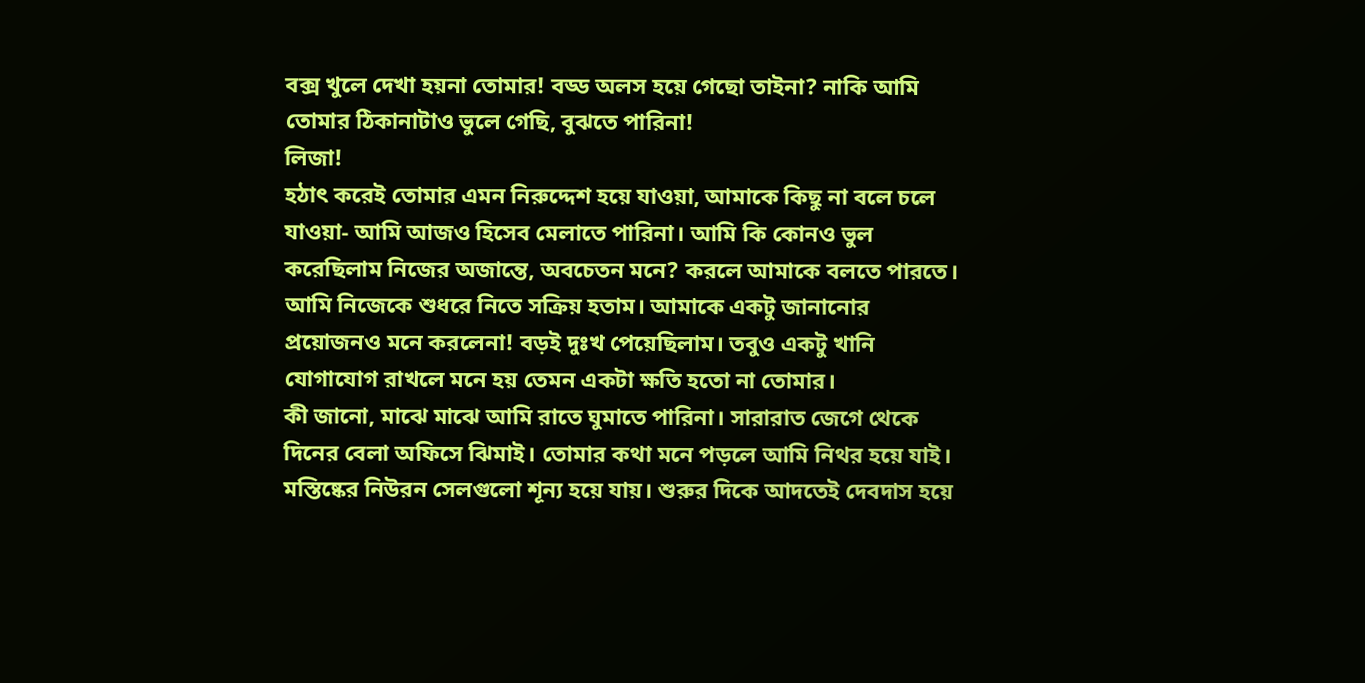বক্স খুলে দেখা হয়না তোমার! বড্ড অলস হয়ে গেছো তাইনা? নাকি আমি তোমার ঠিকানাটাও ভুলে গেছি, বুঝতে পারিনা!
লিজা!
হঠাৎ করেই তোমার এমন নিরুদ্দেশ হয়ে যাওয়া, আমাকে কিছু না বলে চলে যাওয়া- আমি আজও হিসেব মেলাতে পারিনা। আমি কি কোনও ভুল করেছিলাম নিজের অজান্তে, অবচেতন মনে? করলে আমাকে বলতে পারতে। আমি নিজেকে শুধরে নিতে সক্রিয় হতাম। আমাকে একটু জানানোর প্রয়োজনও মনে করলেনা! বড়ই দুঃখ পেয়েছিলাম। তবুও একটু খানি যোগাযোগ রাখলে মনে হয় তেমন একটা ক্ষতি হতো না তোমার।
কী জানো, মাঝে মাঝে আমি রাতে ঘুমাতে পারিনা। সারারাত জেগে থেকে দিনের বেলা অফিসে ঝিমাই। তোমার কথা মনে পড়লে আমি নিথর হয়ে যাই। মস্তিষ্কের নিউরন সেলগুলো শূন্য হয়ে যায়। শুরুর দিকে আদতেই দেবদাস হয়ে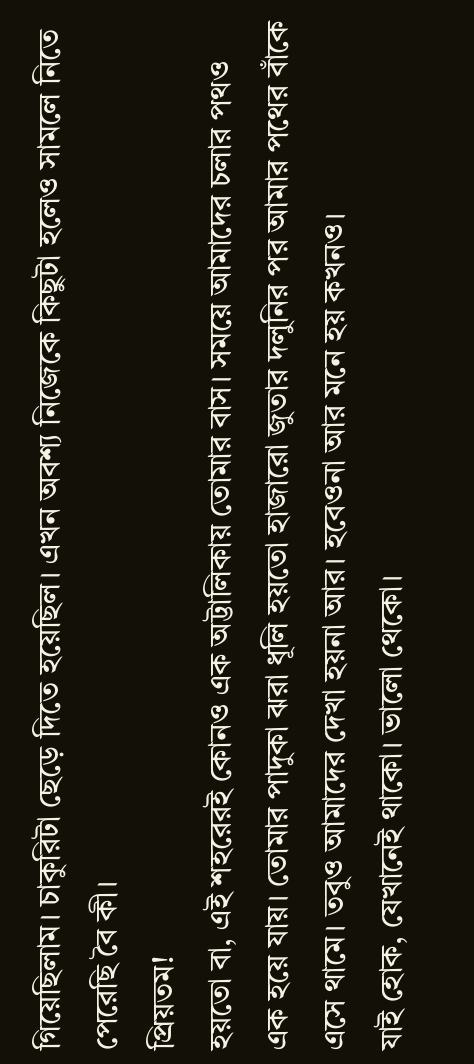গিয়েছিলাম। চাকুরিটা ছেড়ে দিতে হয়েছিল। এখন অবশ্য নিজেকে কিছুটা হলেও সামলে নিতে পেরেছি বৈ কী।
প্রিয়তম!
হয়তো বা, এই শহরেরই কোনও এক অট্টালিকায় তোমার বাস। সময়ে আমাদের চলার পথও এক হয়ে যায়। তোমার পাদুকা ঝরা ধূলি হয়তো হাজারো জুতার দলুনির পর আমার পথের বাঁকে এসে থামে। তবুও আমাদের দেখা হয়না আর। হবেওনা আর মনে হয় কখনও।
যাই হোক, যেখানেই থাকো। ভালো থেকো।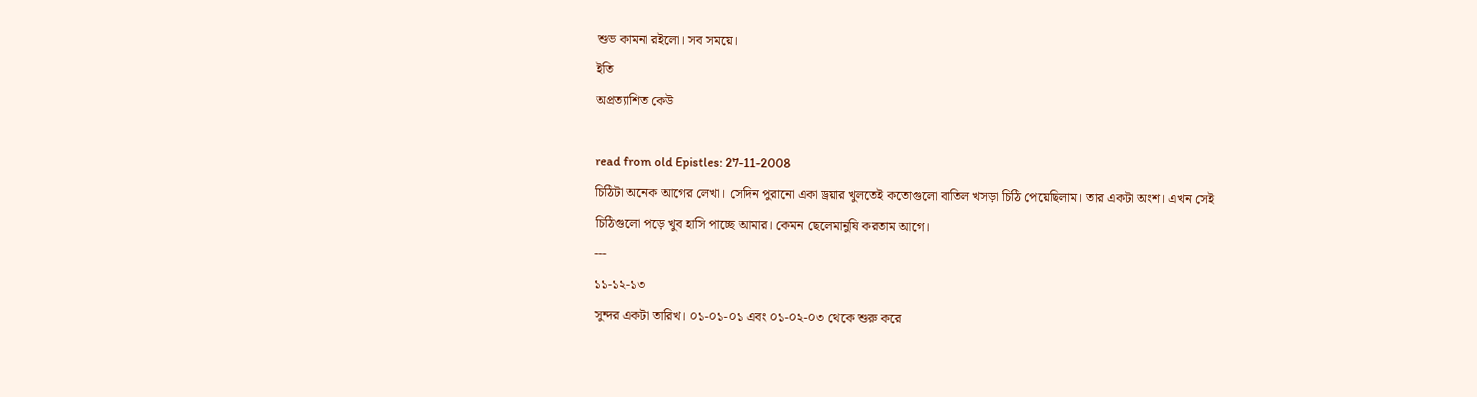শুভ কামনা রইলো। সব সময়ে।
ইতি
অপ্রত্যাশিত কেউ

read from old Epistles: 27-11-2008
চিঠিটা অনেক আগের লেখা। সেদিন পুরানো একা ড্রয়ার খুলতেই কতোগুলো বাতিল খসড়া চিঠি পেয়েছিলাম। তার একটা অংশ। এখন সেই চিঠিগুলো পড়ে খুব হাসি পাচ্ছে আমার। কেমন ছেলেমানুষি করতাম আগে।
---
১১-১২-১৩
সুন্দর একটা তারিখ। ০১-০১-০১ এবং ০১-০২-০৩ থেকে শুরু করে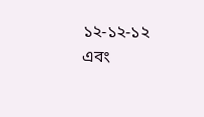১২-১২-১২ এবং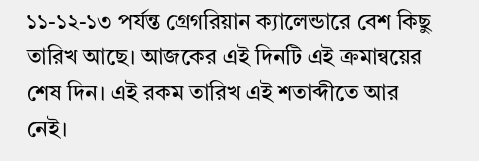১১-১২-১৩ পর্যন্ত গ্রেগরিয়ান ক্যালেন্ডারে বেশ কিছু তারিখ আছে। আজকের এই দিনটি এই ক্রমান্বয়ের শেষ দিন। এই রকম তারিখ এই শতাব্দীতে আর নেই।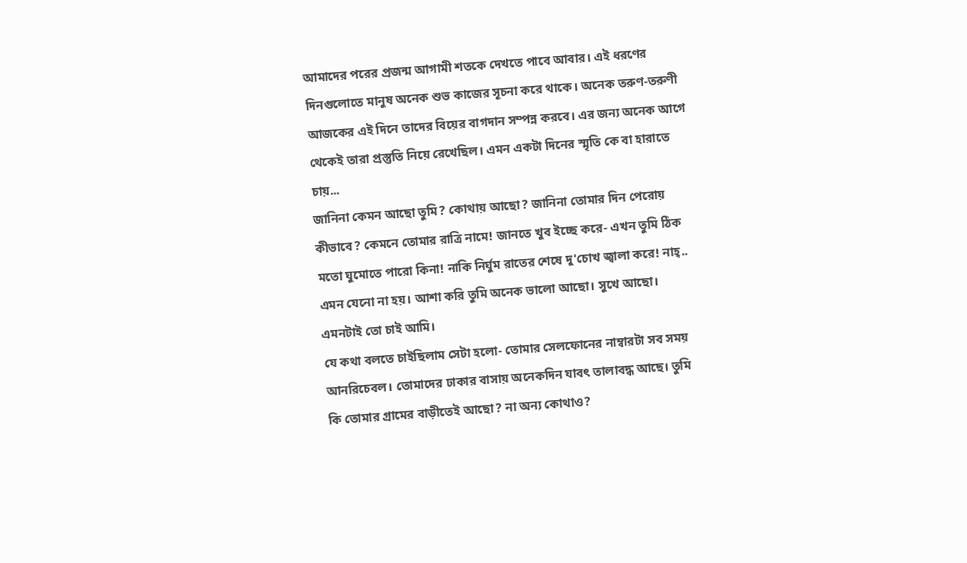আমাদের পরের প্রজন্ম আগামী শতকে দেখতে পাবে আবার। এই ধরণের দিনগুলোতে মানুষ অনেক শুভ কাজের সূচনা করে থাকে। অনেক তরুণ-তরুণী আজকের এই দিনে তাদের বিয়ের বাগদান সম্পন্ন করবে। এর জন্য অনেক আগে থেকেই তারা প্রস্তুতি নিয়ে রেখেছিল। এমন একটা দিনের স্মৃতি কে বা হারাতে চায়...
জানিনা কেমন আছো তুমি? কোথায় আছো? জানিনা তোমার দিন পেরোয় কীভাবে? কেমনে তোমার রাত্রি নামে! জানতে খুব ইচ্ছে করে- এখন তুমি ঠিক মতো ঘুমোতে পারো কিনা! নাকি নির্ঘুম রাতের শেষে দু'চোখ জ্বালা করে! নাহ্.. এমন যেনো না হয়। আশা করি তুমি অনেক ভালো আছো। সুখে আছো। এমনটাই তো চাই আমি।
যে কথা বলতে চাইছিলাম সেটা হলো- তোমার সেলফোনের নাম্বারটা সব সময় আনরিচেবল। তোমাদের ঢাকার বাসায় অনেকদিন যাবৎ তালাবদ্ধ আছে। তুমি কি তোমার গ্রামের বাড়ীতেই আছো? না অন্য কোথাও?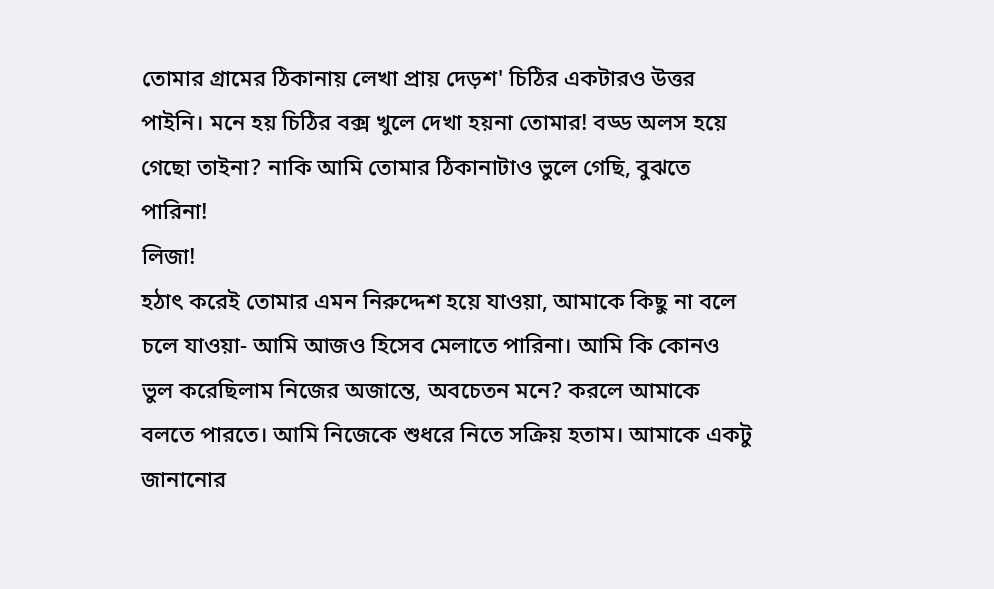তোমার গ্রামের ঠিকানায় লেখা প্রায় দেড়শ' চিঠির একটারও উত্তর পাইনি। মনে হয় চিঠির বক্স খুলে দেখা হয়না তোমার! বড্ড অলস হয়ে গেছো তাইনা? নাকি আমি তোমার ঠিকানাটাও ভুলে গেছি, বুঝতে পারিনা!
লিজা!
হঠাৎ করেই তোমার এমন নিরুদ্দেশ হয়ে যাওয়া, আমাকে কিছু না বলে চলে যাওয়া- আমি আজও হিসেব মেলাতে পারিনা। আমি কি কোনও ভুল করেছিলাম নিজের অজান্তে, অবচেতন মনে? করলে আমাকে বলতে পারতে। আমি নিজেকে শুধরে নিতে সক্রিয় হতাম। আমাকে একটু জানানোর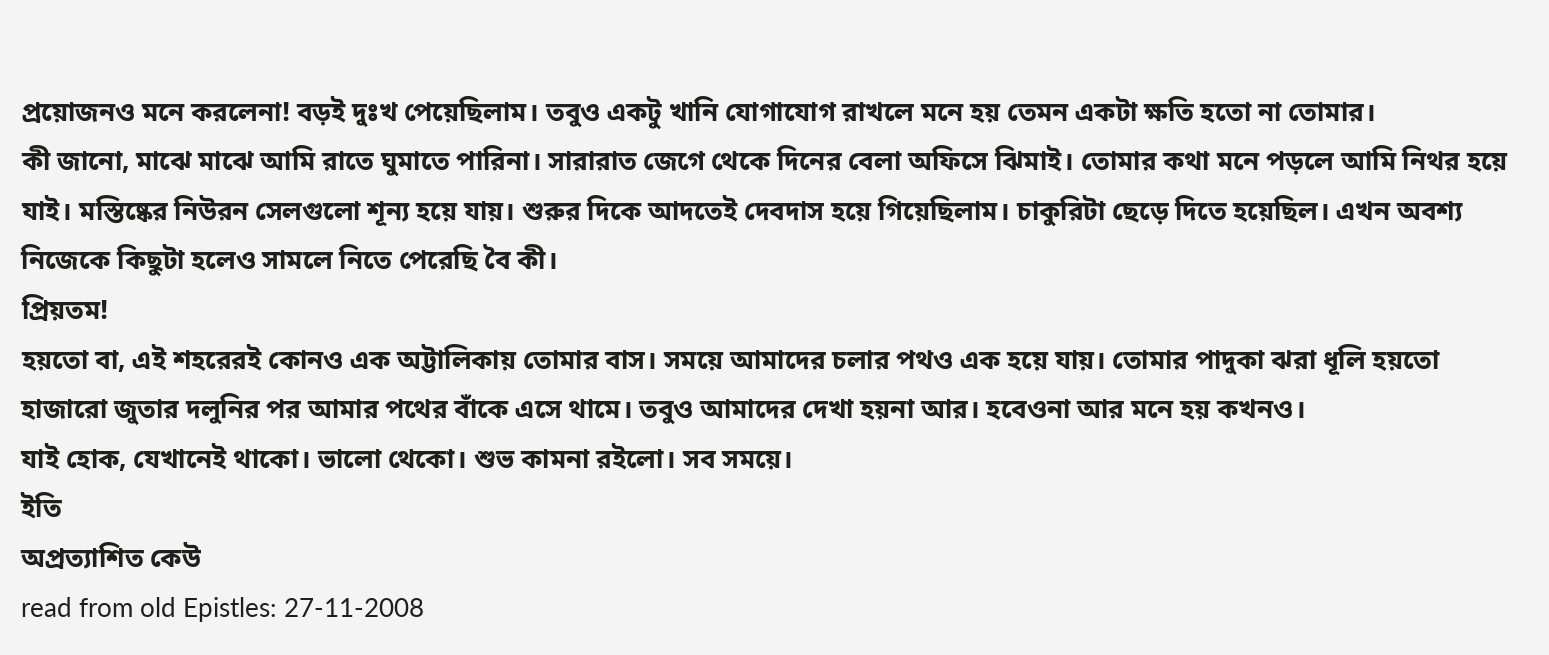প্রয়োজনও মনে করলেনা! বড়ই দুঃখ পেয়েছিলাম। তবুও একটু খানি যোগাযোগ রাখলে মনে হয় তেমন একটা ক্ষতি হতো না তোমার।
কী জানো, মাঝে মাঝে আমি রাতে ঘুমাতে পারিনা। সারারাত জেগে থেকে দিনের বেলা অফিসে ঝিমাই। তোমার কথা মনে পড়লে আমি নিথর হয়ে যাই। মস্তিষ্কের নিউরন সেলগুলো শূন্য হয়ে যায়। শুরুর দিকে আদতেই দেবদাস হয়ে গিয়েছিলাম। চাকুরিটা ছেড়ে দিতে হয়েছিল। এখন অবশ্য নিজেকে কিছুটা হলেও সামলে নিতে পেরেছি বৈ কী।
প্রিয়তম!
হয়তো বা, এই শহরেরই কোনও এক অট্টালিকায় তোমার বাস। সময়ে আমাদের চলার পথও এক হয়ে যায়। তোমার পাদুকা ঝরা ধূলি হয়তো হাজারো জুতার দলুনির পর আমার পথের বাঁকে এসে থামে। তবুও আমাদের দেখা হয়না আর। হবেওনা আর মনে হয় কখনও।
যাই হোক, যেখানেই থাকো। ভালো থেকো। শুভ কামনা রইলো। সব সময়ে।
ইতি
অপ্রত্যাশিত কেউ
read from old Epistles: 27-11-2008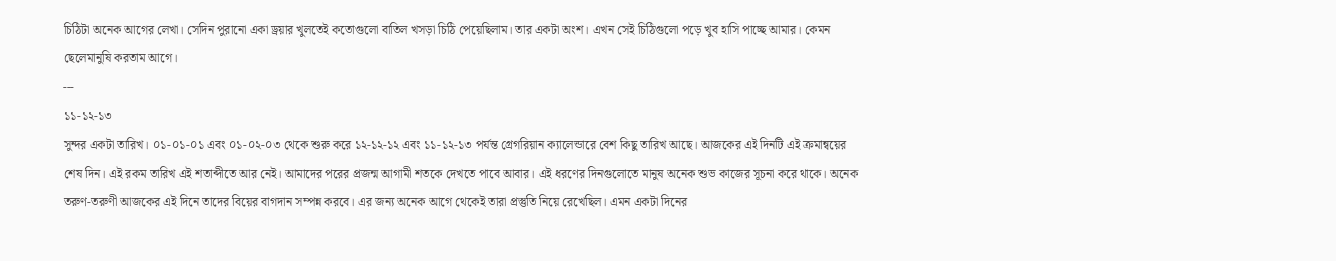চিঠিটা অনেক আগের লেখা। সেদিন পুরানো একা ড্রয়ার খুলতেই কতোগুলো বাতিল খসড়া চিঠি পেয়েছিলাম। তার একটা অংশ। এখন সেই চিঠিগুলো পড়ে খুব হাসি পাচ্ছে আমার। কেমন ছেলেমানুষি করতাম আগে।
---
১১-১২-১৩
সুন্দর একটা তারিখ। ০১-০১-০১ এবং ০১-০২-০৩ থেকে শুরু করে ১২-১২-১২ এবং ১১-১২-১৩ পর্যন্ত গ্রেগরিয়ান ক্যালেন্ডারে বেশ কিছু তারিখ আছে। আজকের এই দিনটি এই ক্রমান্বয়ের শেষ দিন। এই রকম তারিখ এই শতাব্দীতে আর নেই। আমাদের পরের প্রজন্ম আগামী শতকে দেখতে পাবে আবার। এই ধরণের দিনগুলোতে মানুষ অনেক শুভ কাজের সূচনা করে থাকে। অনেক তরুণ-তরুণী আজকের এই দিনে তাদের বিয়ের বাগদান সম্পন্ন করবে। এর জন্য অনেক আগে থেকেই তারা প্রস্তুতি নিয়ে রেখেছিল। এমন একটা দিনের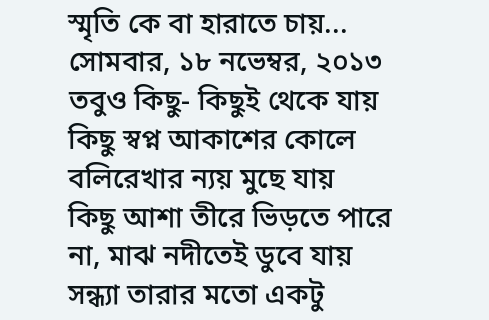স্মৃতি কে বা হারাতে চায়...
সোমবার, ১৮ নভেম্বর, ২০১৩
তবুও কিছু- কিছুই থেকে যায়
কিছু স্বপ্ন আকাশের কোলে বলিরেখার ন্যয় মুছে যায়
কিছু আশা তীরে ভিড়তে পারে না, মাঝ নদীতেই ডুবে যায়
সন্ধ্যা তারার মতো একটু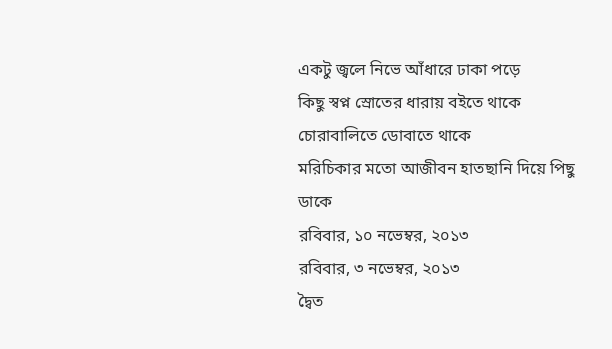একটু জ্বলে নিভে আঁধারে ঢাকা পড়ে
কিছু স্বপ্ন স্রোতের ধারায় বইতে থাকে
চোরাবালিতে ডোবাতে থাকে
মরিচিকার মতো আজীবন হাতছানি দিয়ে পিছু ডাকে
রবিবার, ১০ নভেম্বর, ২০১৩
রবিবার, ৩ নভেম্বর, ২০১৩
দ্বৈত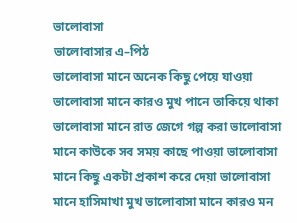ভালোবাসা
ভালোবাসার এ–পিঠ
ভালোবাসা মানে অনেক কিছু পেয়ে যাওয়া ভালোবাসা মানে কারও মুখ পানে তাকিয়ে থাকা ভালোবাসা মানে রাত জেগে গল্প করা ভালোবাসা মানে কাউকে সব সময় কাছে পাওয়া ভালোবাসা মানে কিছু একটা প্রকাশ করে দেয়া ভালোবাসা মানে হাসিমাখা মুখ ভালোবাসা মানে কারও মন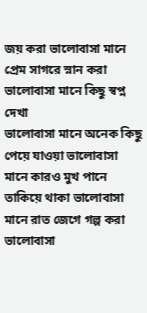জয় করা ভালোবাসা মানে প্রেম সাগরে স্নান করা ভালোবাসা মানে কিছু স্বপ্ন দেখা
ভালোবাসা মানে অনেক কিছু পেয়ে যাওয়া ভালোবাসা মানে কারও মুখ পানে তাকিয়ে থাকা ভালোবাসা মানে রাত জেগে গল্প করা ভালোবাসা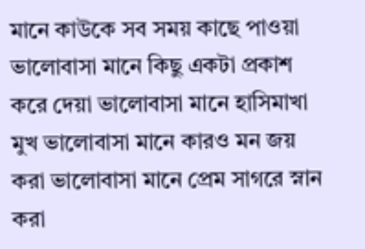মানে কাউকে সব সময় কাছে পাওয়া ভালোবাসা মানে কিছু একটা প্রকাশ করে দেয়া ভালোবাসা মানে হাসিমাখা মুখ ভালোবাসা মানে কারও মন জয় করা ভালোবাসা মানে প্রেম সাগরে স্নান করা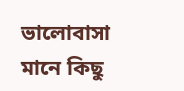ভালোবাসা মানে কিছু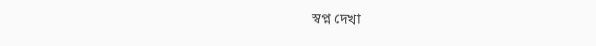স্বপ্ন দেখা